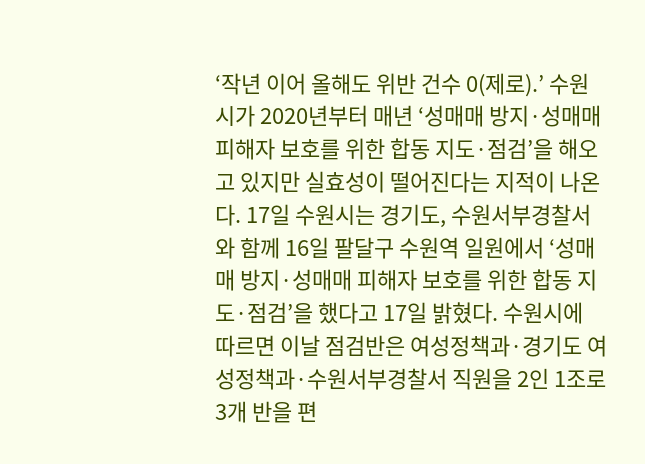‘작년 이어 올해도 위반 건수 0(제로).’ 수원시가 2020년부터 매년 ‘성매매 방지·성매매 피해자 보호를 위한 합동 지도·점검’을 해오고 있지만 실효성이 떨어진다는 지적이 나온다. 17일 수원시는 경기도, 수원서부경찰서와 함께 16일 팔달구 수원역 일원에서 ‘성매매 방지·성매매 피해자 보호를 위한 합동 지도·점검’을 했다고 17일 밝혔다. 수원시에 따르면 이날 점검반은 여성정책과·경기도 여성정책과·수원서부경찰서 직원을 2인 1조로 3개 반을 편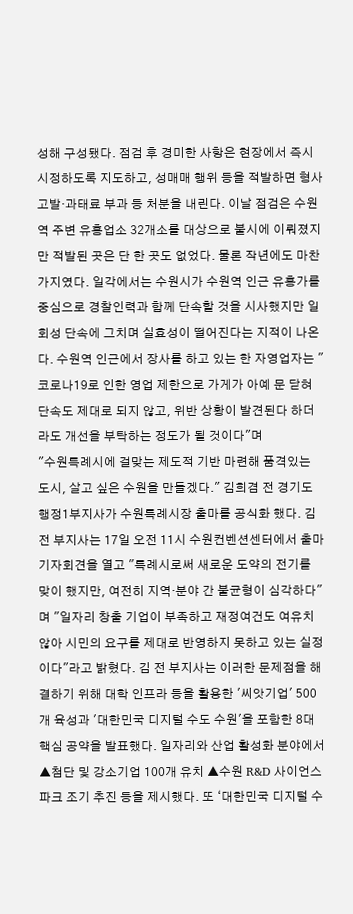성해 구성됐다. 점검 후 경미한 사항은 현장에서 즉시 시정하도록 지도하고, 성매매 행위 등을 적발하면 형사 고발·과태료 부과 등 처분을 내린다. 이날 점검은 수원역 주변 유흥업소 32개소를 대상으로 불시에 이뤄졌지만 적발된 곳은 단 한 곳도 없었다. 물론 작년에도 마찬가지였다. 일각에서는 수원시가 수원역 인근 유흥가를 중심으로 경찰인력과 함께 단속할 것을 시사했지만 일회성 단속에 그치며 실효성이 떨어진다는 지적이 나온다. 수원역 인근에서 장사를 하고 있는 한 자영업자는 "코로나19로 인한 영업 제한으로 가게가 아예 문 닫혀 단속도 제대로 되지 않고, 위반 상황이 발견된다 하더라도 개선을 부탁하는 정도가 될 것이다"며
"수원특례시에 걸맞는 제도적 기반 마련해 품격있는 도시, 살고 싶은 수원을 만들겠다." 김희겸 전 경기도 행정1부지사가 수원특례시장 출마를 공식화 했다. 김 전 부지사는 17일 오전 11시 수원컨벤션센터에서 출마 기자회견을 열고 "특례시로써 새로운 도약의 전기를 맞이 했지만, 여전히 지역·분야 간 불균형이 심각하다"며 "일자리 창출 기업이 부족하고 재정여건도 여유치 않아 시민의 요구를 제대로 반영하지 못하고 있는 실정이다"라고 밝혔다. 김 전 부지사는 이러한 문제점을 해결하기 위해 대학 인프라 등을 활용한 '씨앗기업' 500개 육성과 '대한민국 디지털 수도 수원'을 포함한 8대 핵심 공약을 발표했다. 일자리와 산업 활성화 분야에서 ▲첨단 및 강소기업 100개 유치 ▲수원 R&D 사이언스 파크 조기 추진 등을 제시했다. 또 ‘대한민국 디지털 수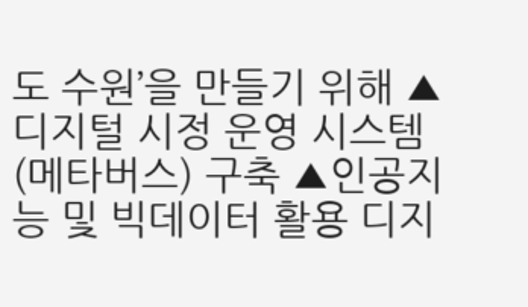도 수원’을 만들기 위해 ▲디지털 시정 운영 시스템(메타버스) 구축 ▲인공지능 및 빅데이터 활용 디지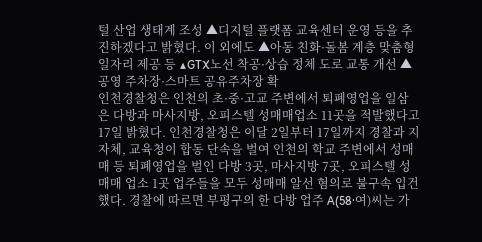털 산업 생태계 조성 ▲디지털 플랫폼 교육센터 운영 등을 추진하겠다고 밝혔다. 이 외에도 ▲아동 친화·돌봄 계층 맞춤형 일자리 제공 등 ▲GTX노선 착공·상습 정체 도로 교통 개선 ▲공영 주차장·스마트 공유주차장 확
인천경찰청은 인천의 초·중·고교 주변에서 퇴폐영업을 일삼은 다방과 마사지방, 오피스텔 성매매업소 11곳을 적발했다고 17일 밝혔다. 인천경찰청은 이달 2일부터 17일까지 경찰과 지자체, 교육청이 합동 단속을 벌여 인천의 학교 주변에서 성매매 등 퇴폐영업을 벌인 다방 3곳, 마사지방 7곳, 오피스텔 성매매 업소 1곳 업주들을 모두 성매매 알선 혐의로 불구속 입건했다. 경찰에 따르면 부평구의 한 다방 업주 A(58·여)씨는 가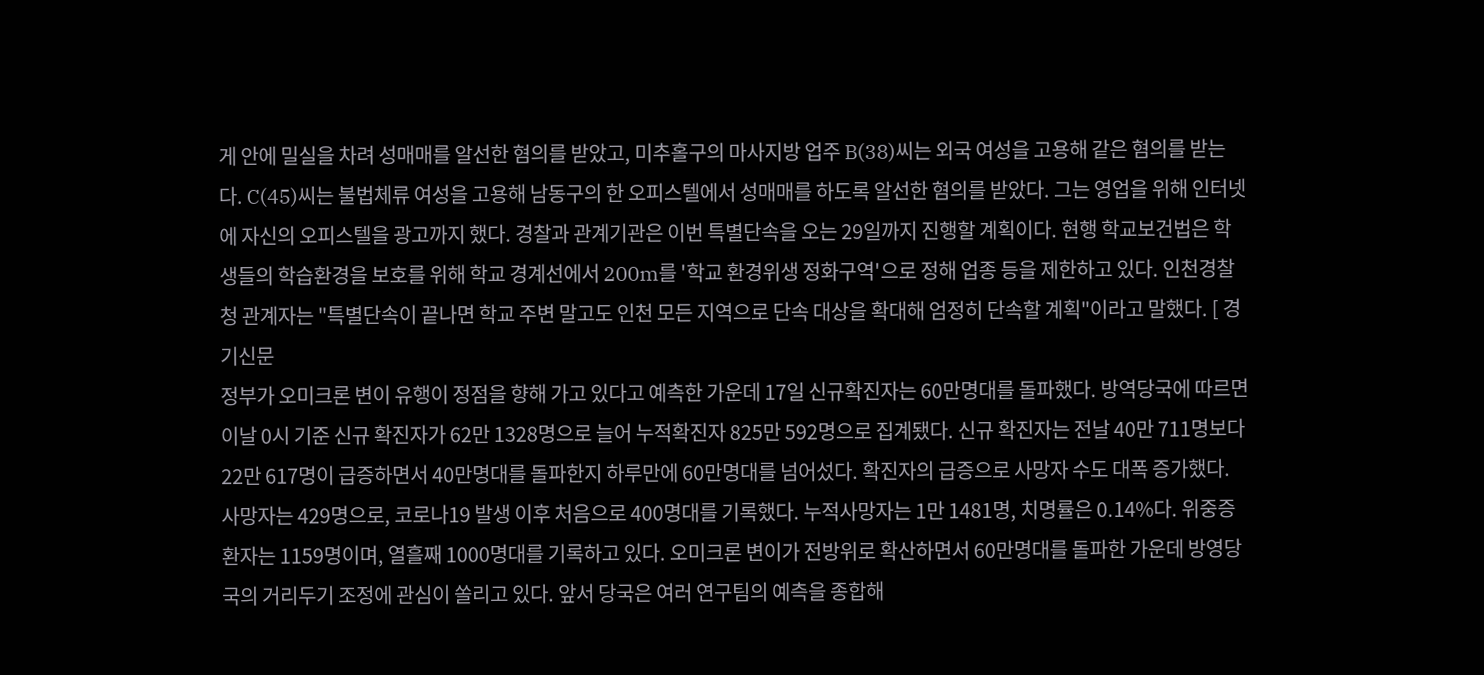게 안에 밀실을 차려 성매매를 알선한 혐의를 받았고, 미추홀구의 마사지방 업주 B(38)씨는 외국 여성을 고용해 같은 혐의를 받는다. C(45)씨는 불법체류 여성을 고용해 남동구의 한 오피스텔에서 성매매를 하도록 알선한 혐의를 받았다. 그는 영업을 위해 인터넷에 자신의 오피스텔을 광고까지 했다. 경찰과 관계기관은 이번 특별단속을 오는 29일까지 진행할 계획이다. 현행 학교보건법은 학생들의 학습환경을 보호를 위해 학교 경계선에서 200m를 '학교 환경위생 정화구역'으로 정해 업종 등을 제한하고 있다. 인천경찰청 관계자는 "특별단속이 끝나면 학교 주변 말고도 인천 모든 지역으로 단속 대상을 확대해 엄정히 단속할 계획"이라고 말했다. [ 경기신문
정부가 오미크론 변이 유행이 정점을 향해 가고 있다고 예측한 가운데 17일 신규확진자는 60만명대를 돌파했다. 방역당국에 따르면 이날 0시 기준 신규 확진자가 62만 1328명으로 늘어 누적확진자 825만 592명으로 집계됐다. 신규 확진자는 전날 40만 711명보다 22만 617명이 급증하면서 40만명대를 돌파한지 하루만에 60만명대를 넘어섰다. 확진자의 급증으로 사망자 수도 대폭 증가했다. 사망자는 429명으로, 코로나19 발생 이후 처음으로 400명대를 기록했다. 누적사망자는 1만 1481명, 치명률은 0.14%다. 위중증 환자는 1159명이며, 열흘째 1000명대를 기록하고 있다. 오미크론 변이가 전방위로 확산하면서 60만명대를 돌파한 가운데 방영당국의 거리두기 조정에 관심이 쏠리고 있다. 앞서 당국은 여러 연구팀의 예측을 종합해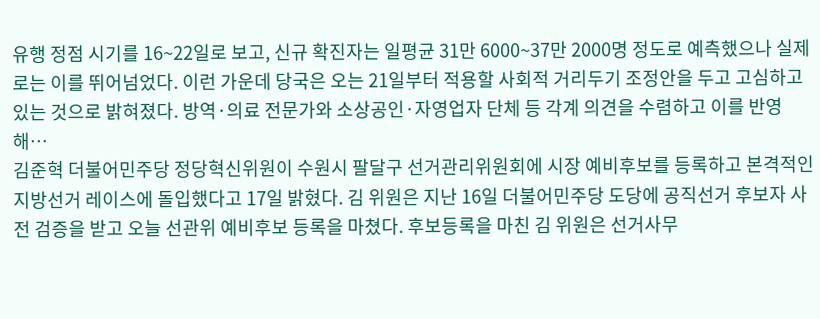유행 정점 시기를 16~22일로 보고, 신규 확진자는 일평균 31만 6000~37만 2000명 정도로 예측했으나 실제로는 이를 뛰어넘었다. 이런 가운데 당국은 오는 21일부터 적용할 사회적 거리두기 조정안을 두고 고심하고 있는 것으로 밝혀졌다. 방역·의료 전문가와 소상공인·자영업자 단체 등 각계 의견을 수렴하고 이를 반영해…
김준혁 더불어민주당 정당혁신위원이 수원시 팔달구 선거관리위원회에 시장 예비후보를 등록하고 본격적인 지방선거 레이스에 돌입했다고 17일 밝혔다. 김 위원은 지난 16일 더불어민주당 도당에 공직선거 후보자 사전 검증을 받고 오늘 선관위 예비후보 등록을 마쳤다. 후보등록을 마친 김 위원은 선거사무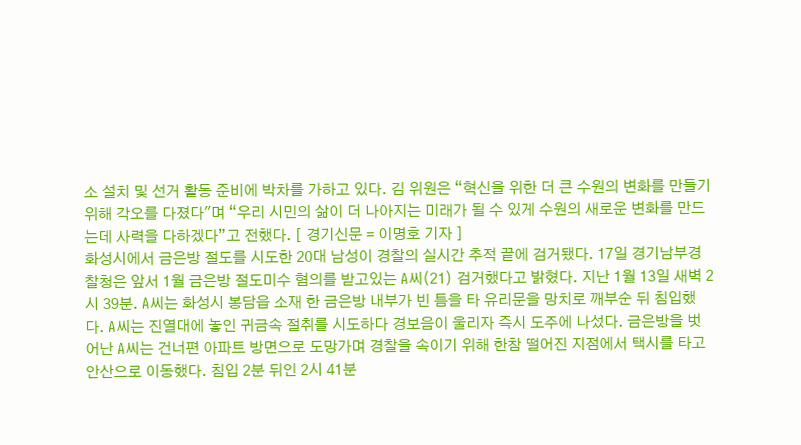소 설치 및 선거 활동 준비에 박차를 가하고 있다. 김 위원은 “혁신을 위한 더 큰 수원의 변화를 만들기 위해 각오를 다졌다"며 “우리 시민의 삶이 더 나아지는 미래가 될 수 있게 수원의 새로운 변화를 만드는데 사력을 다하겠다”고 전했다. [ 경기신문 = 이명호 기자 ]
화성시에서 금은방 절도를 시도한 20대 남성이 경찰의 실시간 추적 끝에 검거됐다. 17일 경기남부경찰청은 앞서 1월 금은방 절도미수 혐의를 받고있는 A씨(21) 검거했다고 밝혔다. 지난 1월 13일 새벽 2시 39분. A씨는 화성시 봉담읍 소재 한 금은방 내부가 빈 틈을 타 유리문을 망치로 깨부순 뒤 침입했다. A씨는 진열대에 놓인 귀금속 절취를 시도하다 경보음이 울리자 즉시 도주에 나섰다. 금은방을 벗어난 A씨는 건너편 아파트 방면으로 도망가며 경찰을 속이기 위해 한참 떨어진 지점에서 택시를 타고 안산으로 이동했다. 침입 2분 뒤인 2시 41분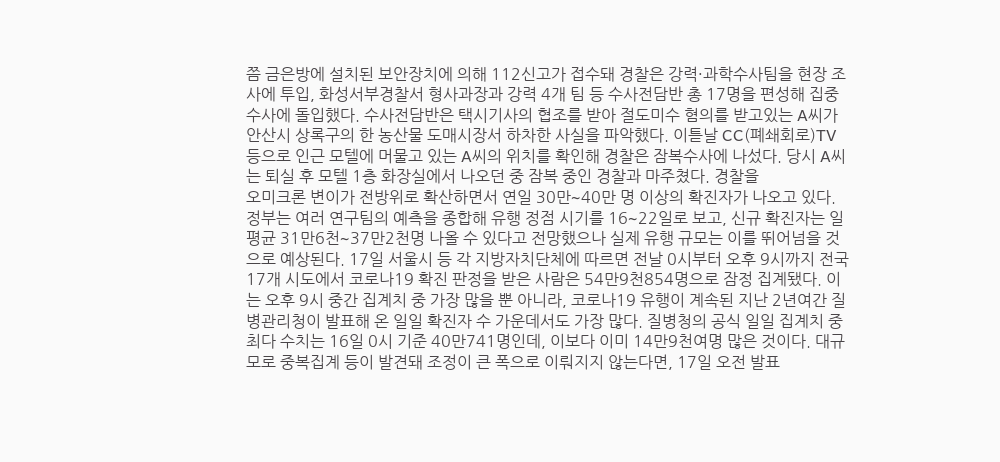쯤 금은방에 설치된 보안장치에 의해 112신고가 접수돼 경찰은 강력·과학수사팀을 현장 조사에 투입, 화성서부경찰서 형사과장과 강력 4개 팀 등 수사전담반 총 17명을 편성해 집중 수사에 돌입했다. 수사전담반은 택시기사의 협조를 받아 절도미수 혐의를 받고있는 A씨가 안산시 상록구의 한 농산물 도매시장서 하차한 사실을 파악했다. 이튿날 CC(폐쇄회로)TV 등으로 인근 모텔에 머물고 있는 A씨의 위치를 확인해 경찰은 잠복수사에 나섰다. 당시 A씨는 퇴실 후 모텔 1층 화장실에서 나오던 중 잠복 중인 경찰과 마주쳤다. 경찰을
오미크론 변이가 전방위로 확산하면서 연일 30만∼40만 명 이상의 확진자가 나오고 있다. 정부는 여러 연구팀의 예측을 종합해 유행 정점 시기를 16∼22일로 보고, 신규 확진자는 일평균 31만6천∼37만2천명 나올 수 있다고 전망했으나 실제 유행 규모는 이를 뛰어넘을 것으로 예상된다. 17일 서울시 등 각 지방자치단체에 따르면 전날 0시부터 오후 9시까지 전국 17개 시도에서 코로나19 확진 판정을 받은 사람은 54만9천854명으로 잠정 집계됐다. 이는 오후 9시 중간 집계치 중 가장 많을 뿐 아니라, 코로나19 유행이 계속된 지난 2년여간 질병관리청이 발표해 온 일일 확진자 수 가운데서도 가장 많다. 질병청의 공식 일일 집계치 중 최다 수치는 16일 0시 기준 40만741명인데, 이보다 이미 14만9천여명 많은 것이다. 대규모로 중복집계 등이 발견돼 조정이 큰 폭으로 이뤄지지 않는다면, 17일 오전 발표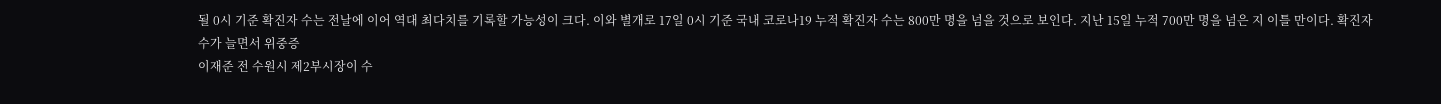될 0시 기준 확진자 수는 전날에 이어 역대 최다치를 기록할 가능성이 크다. 이와 별개로 17일 0시 기준 국내 코로나19 누적 확진자 수는 800만 명을 넘을 것으로 보인다. 지난 15일 누적 700만 명을 넘은 지 이틀 만이다. 확진자 수가 늘면서 위중증
이재준 전 수원시 제2부시장이 수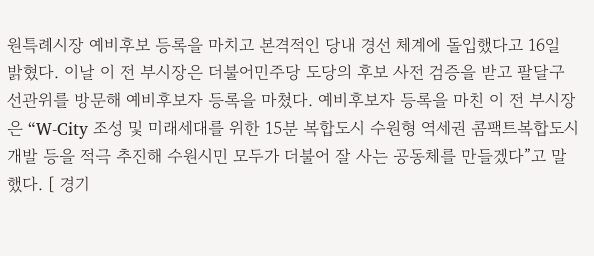원특례시장 예비후보 등록을 마치고 본격적인 당내 경선 체계에 돌입했다고 16일 밝혔다. 이날 이 전 부시장은 더불어민주당 도당의 후보 사전 검증을 받고 팔달구 선관위를 방문해 예비후보자 등록을 마쳤다. 예비후보자 등록을 마친 이 전 부시장은 “W-City 조성 및 미래세대를 위한 15분 복합도시 수원형 역세권 콤팩트복합도시 개발 등을 적극 추진해 수원시민 모두가 더불어 잘 사는 공동체를 만들겠다”고 말했다. [ 경기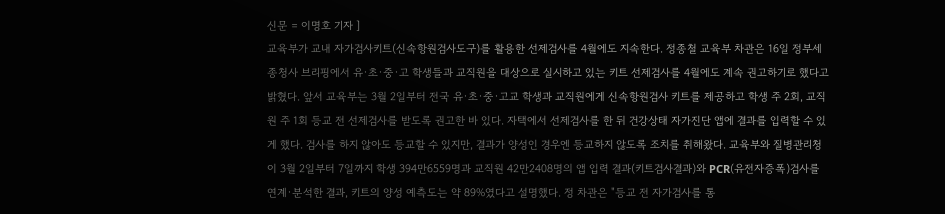신문 = 이명호 기자 ]
교육부가 교내 자가검사키트(신속항원검사도구)를 활용한 선제검사를 4월에도 지속한다. 정종철 교육부 차관은 16일 정부세종청사 브리핑에서 유·초·중·고 학생들과 교직원을 대상으로 실시하고 있는 키트 선제검사를 4월에도 계속 권고하기로 했다고 밝혔다. 앞서 교육부는 3월 2일부터 전국 유·초·중·고교 학생과 교직원에게 신속항원검사 키트를 제공하고 학생 주 2회, 교직원 주 1회 등교 전 선제검사를 받도록 권고한 바 있다. 자택에서 선제검사를 한 뒤 건강상태 자가진단 앱에 결과를 입력할 수 있게 했다. 검사를 하지 않아도 등교할 수 있지만, 결과가 양성인 경우엔 등교하지 않도록 조치를 취해왔다. 교육부와 질병관리청이 3월 2일부터 7일까지 학생 394만6559명과 교직원 42만2408명의 앱 입력 결과(키트검사결과)와 PCR(유전자증폭)검사를 연계·분석한 결과, 키트의 양성 예측도는 약 89%였다고 설명했다. 정 차관은 "등교 전 자가검사를 통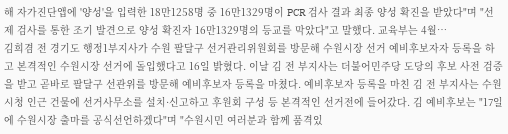해 자가진단앱에 '양성'을 입력한 18만1258명 중 16만1329명이 PCR 검사 결과 최종 양성 확진을 받았다"며 "선제 검사를 통한 조기 발견으로 양성 확진자 16만1329명의 등교를 막았다"고 말했다. 교육부는 4월…
김희겸 전 경기도 행정1부지사가 수원 팔달구 선거관리위원회를 방문해 수원시장 선거 예비후보자자 등록을 하고 본격적인 수원시장 선거에 돌입했다고 16일 밝혔다. 이날 김 전 부지사는 더불어민주당 도당의 후보 사전 검증을 받고 곧바로 팔달구 선관위를 방문해 예비후보자 등록을 마쳤다. 예비후보자 등록을 마친 김 전 부지사는 수원시청 인근 건물에 선거사무소를 설치·신고하고 후원회 구성 등 본격적인 선거전에 들어갔다. 김 예비후보는 "17일에 수원시장 출마를 공식선언하겠다"며 "수원시민 여러분과 함께 품격있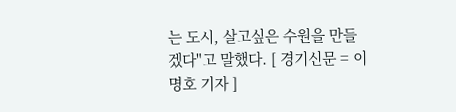는 도시, 살고싶은 수원을 만들겠다"고 말했다. [ 경기신문 = 이명호 기자 ]